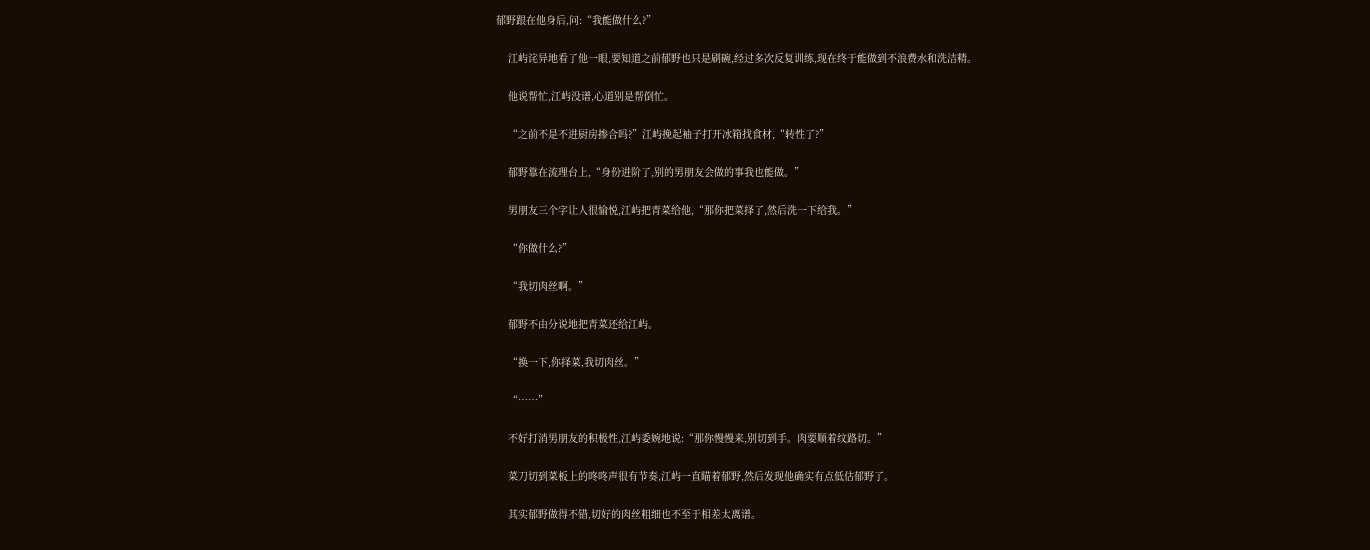郁野跟在他身后,问:“我能做什么?”

    江屿诧异地看了他一眼,要知道之前郁野也只是刷碗,经过多次反复训练,现在终于能做到不浪费水和洗洁精。

    他说帮忙,江屿没谱,心道别是帮倒忙。

    “之前不是不进厨房掺合吗?”江屿挽起袖子打开冰箱找食材,“转性了?”

    郁野靠在流理台上,“身份进阶了,别的男朋友会做的事我也能做。”

    男朋友三个字让人很愉悦,江屿把青菜给他,“那你把菜择了,然后洗一下给我。”

    “你做什么?”

    “我切肉丝啊。”

    郁野不由分说地把青菜还给江屿。

    “换一下,你择菜,我切肉丝。”

    “……”

    不好打消男朋友的积极性,江屿委婉地说:“那你慢慢来,别切到手。肉要顺着纹路切。”

    菜刀切到菜板上的咚咚声很有节奏,江屿一直瞄着郁野,然后发现他确实有点低估郁野了。

    其实郁野做得不错,切好的肉丝粗细也不至于相差太离谱。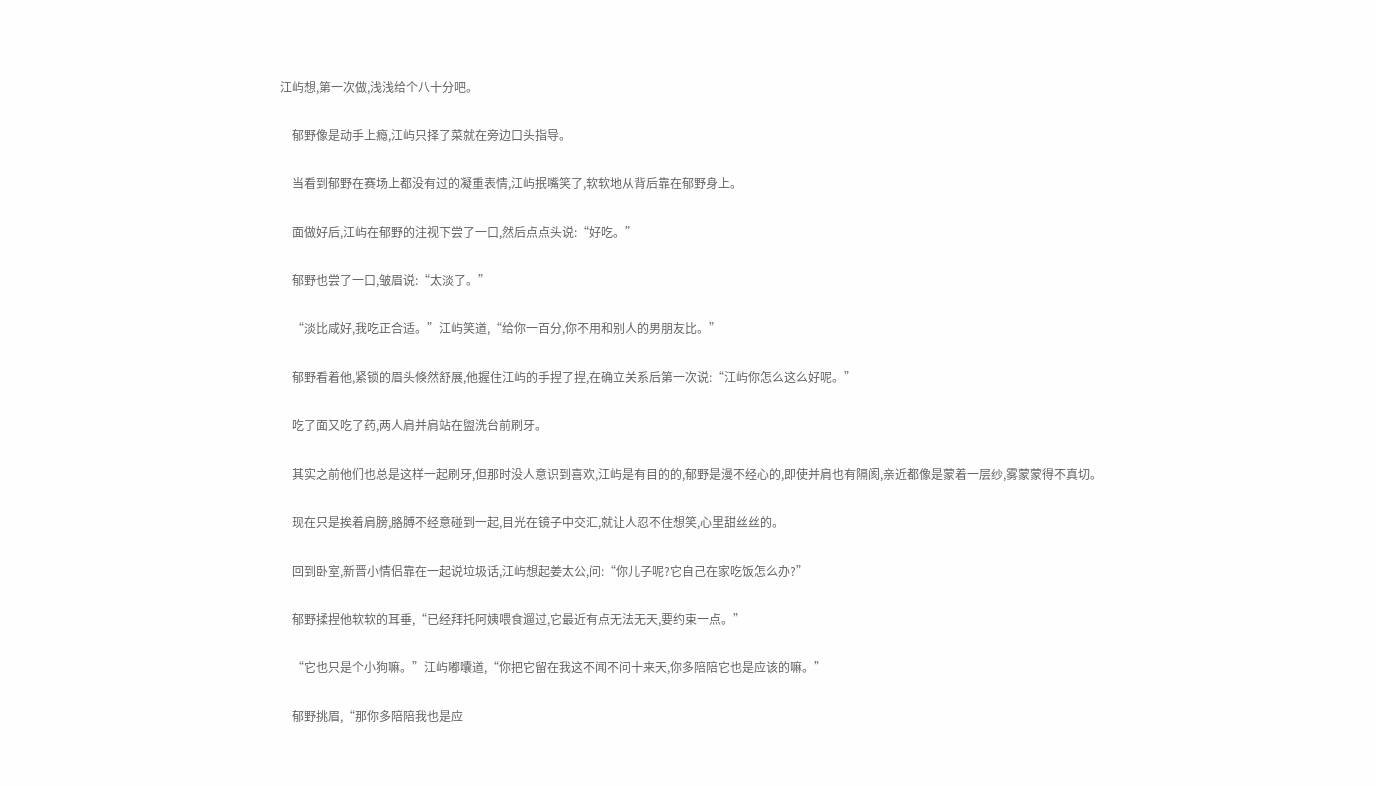江屿想,第一次做,浅浅给个八十分吧。

    郁野像是动手上瘾,江屿只择了菜就在旁边口头指导。

    当看到郁野在赛场上都没有过的凝重表情,江屿抿嘴笑了,软软地从背后靠在郁野身上。

    面做好后,江屿在郁野的注视下尝了一口,然后点点头说:“好吃。”

    郁野也尝了一口,皱眉说:“太淡了。”

    “淡比咸好,我吃正合适。”江屿笑道,“给你一百分,你不用和别人的男朋友比。”

    郁野看着他,紧锁的眉头倏然舒展,他握住江屿的手捏了捏,在确立关系后第一次说:“江屿你怎么这么好呢。”

    吃了面又吃了药,两人肩并肩站在盥洗台前刷牙。

    其实之前他们也总是这样一起刷牙,但那时没人意识到喜欢,江屿是有目的的,郁野是漫不经心的,即使并肩也有隔阂,亲近都像是蒙着一层纱,雾蒙蒙得不真切。

    现在只是挨着肩膀,胳膊不经意碰到一起,目光在镜子中交汇,就让人忍不住想笑,心里甜丝丝的。

    回到卧室,新晋小情侣靠在一起说垃圾话,江屿想起姜太公,问:“你儿子呢?它自己在家吃饭怎么办?”

    郁野揉捏他软软的耳垂,“已经拜托阿姨喂食遛过,它最近有点无法无天,要约束一点。”

    “它也只是个小狗嘛。”江屿嘟囔道,“你把它留在我这不闻不问十来天,你多陪陪它也是应该的嘛。”

    郁野挑眉,“那你多陪陪我也是应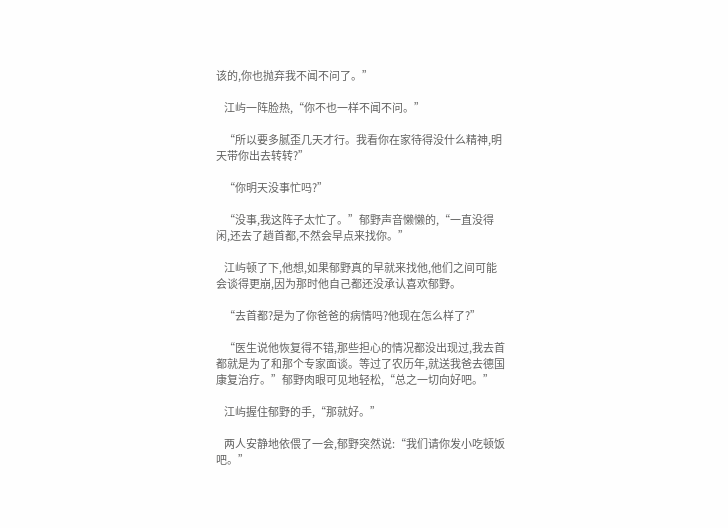该的,你也抛弃我不闻不问了。”

    江屿一阵脸热,“你不也一样不闻不问。”

    “所以要多腻歪几天才行。我看你在家待得没什么精神,明天带你出去转转?”

    “你明天没事忙吗?”

    “没事,我这阵子太忙了。”郁野声音懒懒的,“一直没得闲,还去了趟首都,不然会早点来找你。”

    江屿顿了下,他想,如果郁野真的早就来找他,他们之间可能会谈得更崩,因为那时他自己都还没承认喜欢郁野。

    “去首都?是为了你爸爸的病情吗?他现在怎么样了?”

    “医生说他恢复得不错,那些担心的情况都没出现过,我去首都就是为了和那个专家面谈。等过了农历年,就送我爸去德国康复治疗。”郁野肉眼可见地轻松,“总之一切向好吧。”

    江屿握住郁野的手,“那就好。”

    两人安静地依偎了一会,郁野突然说:“我们请你发小吃顿饭吧。”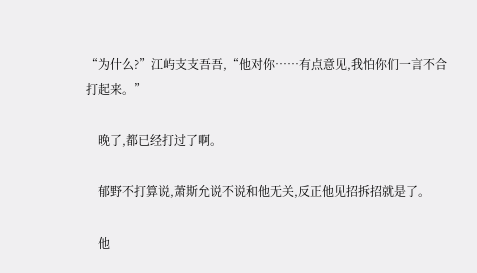“为什么?”江屿支支吾吾,“他对你……有点意见,我怕你们一言不合打起来。”

    晚了,都已经打过了啊。

    郁野不打算说,萧斯允说不说和他无关,反正他见招拆招就是了。

    他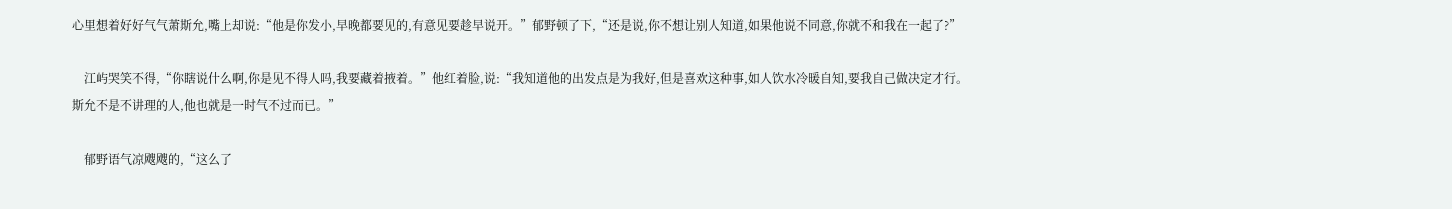心里想着好好气气萧斯允,嘴上却说:“他是你发小,早晚都要见的,有意见要趁早说开。”郁野顿了下,“还是说,你不想让别人知道,如果他说不同意,你就不和我在一起了?”

    江屿哭笑不得,“你瞎说什么啊,你是见不得人吗,我要藏着掖着。”他红着脸,说:“我知道他的出发点是为我好,但是喜欢这种事,如人饮水冷暖自知,要我自己做决定才行。斯允不是不讲理的人,他也就是一时气不过而已。”

    郁野语气凉飕飕的,“这么了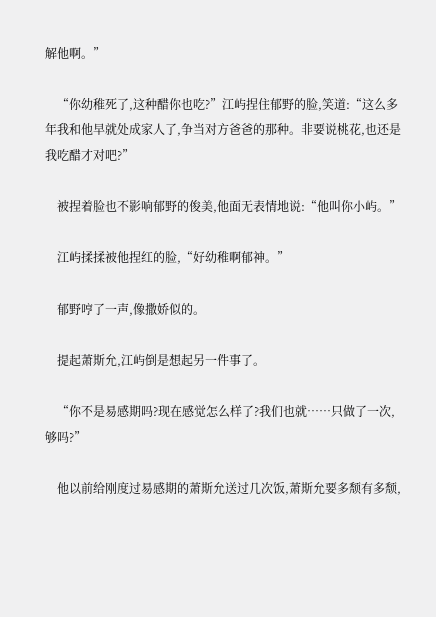解他啊。”

    “你幼稚死了,这种醋你也吃?”江屿捏住郁野的脸,笑道:“这么多年我和他早就处成家人了,争当对方爸爸的那种。非要说桃花,也还是我吃醋才对吧?”

    被捏着脸也不影响郁野的俊美,他面无表情地说:“他叫你小屿。”

    江屿揉揉被他捏红的脸,“好幼稚啊郁神。”

    郁野哼了一声,像撒娇似的。

    提起萧斯允,江屿倒是想起另一件事了。

    “你不是易感期吗?现在感觉怎么样了?我们也就……只做了一次,够吗?”

    他以前给刚度过易感期的萧斯允送过几次饭,萧斯允要多颓有多颓,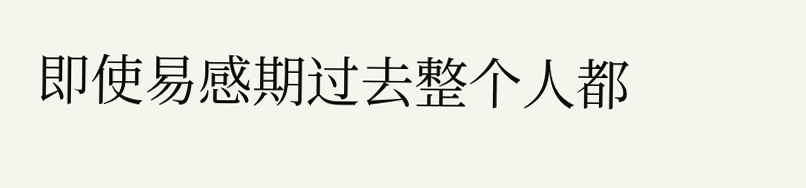即使易感期过去整个人都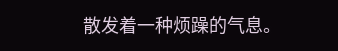散发着一种烦躁的气息。